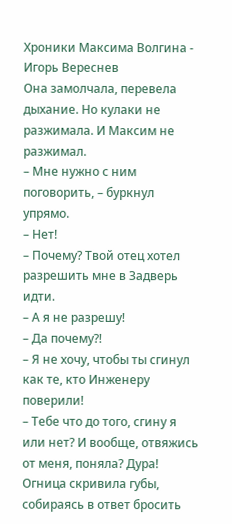Хроники Максима Волгина - Игорь Вереснев
Она замолчала, перевела дыхание. Но кулаки не разжимала. И Максим не разжимал.
– Мне нужно с ним поговорить, – буркнул упрямо.
– Нет!
– Почему? Твой отец хотел разрешить мне в Задверь идти.
– А я не разрешу!
– Да почему?!
– Я не хочу, чтобы ты сгинул как те, кто Инженеру поверили!
– Тебе что до того, сгину я или нет? И вообще, отвяжись от меня, поняла? Дура!
Огница скривила губы, собираясь в ответ бросить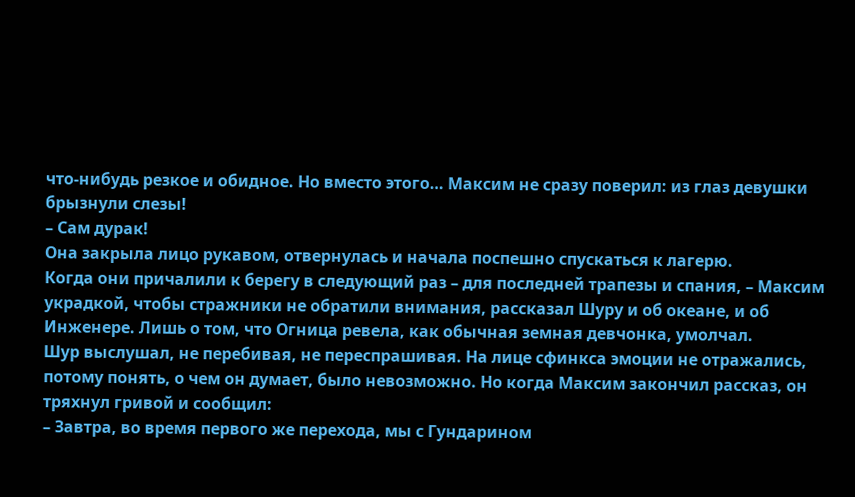что-нибудь резкое и обидное. Но вместо этого… Максим не сразу поверил: из глаз девушки брызнули слезы!
– Сам дурак!
Она закрыла лицо рукавом, отвернулась и начала поспешно спускаться к лагерю.
Когда они причалили к берегу в следующий раз – для последней трапезы и спания, – Максим украдкой, чтобы стражники не обратили внимания, рассказал Шуру и об океане, и об Инженере. Лишь о том, что Огница ревела, как обычная земная девчонка, умолчал.
Шур выслушал, не перебивая, не переспрашивая. На лице сфинкса эмоции не отражались, потому понять, о чем он думает, было невозможно. Но когда Максим закончил рассказ, он тряхнул гривой и сообщил:
– Завтра, во время первого же перехода, мы с Гундарином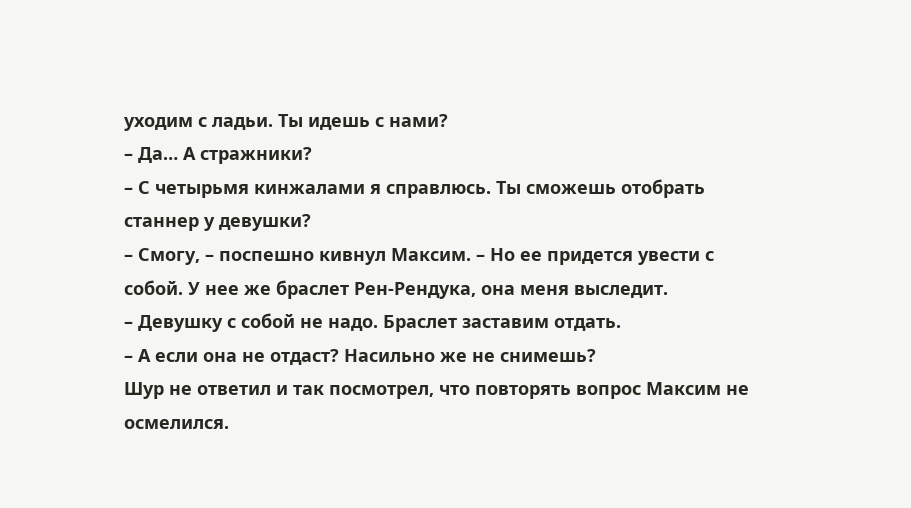уходим с ладьи. Ты идешь с нами?
– Да… А стражники?
– С четырьмя кинжалами я справлюсь. Ты сможешь отобрать станнер у девушки?
– Смогу, – поспешно кивнул Максим. – Но ее придется увести с собой. У нее же браслет Рен-Рендука, она меня выследит.
– Девушку с собой не надо. Браслет заставим отдать.
– А если она не отдаст? Насильно же не снимешь?
Шур не ответил и так посмотрел, что повторять вопрос Максим не осмелился.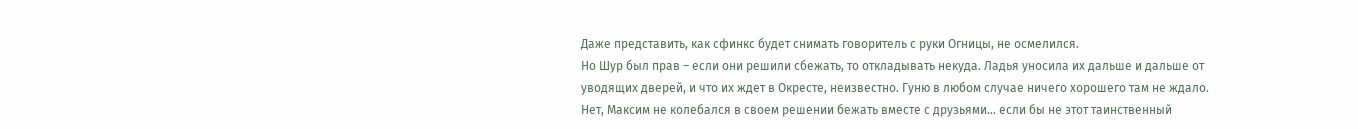Даже представить, как сфинкс будет снимать говоритель с руки Огницы, не осмелился.
Но Шур был прав – если они решили сбежать, то откладывать некуда. Ладья уносила их дальше и дальше от уводящих дверей, и что их ждет в Окресте, неизвестно. Гуню в любом случае ничего хорошего там не ждало. Нет, Максим не колебался в своем решении бежать вместе с друзьями… если бы не этот таинственный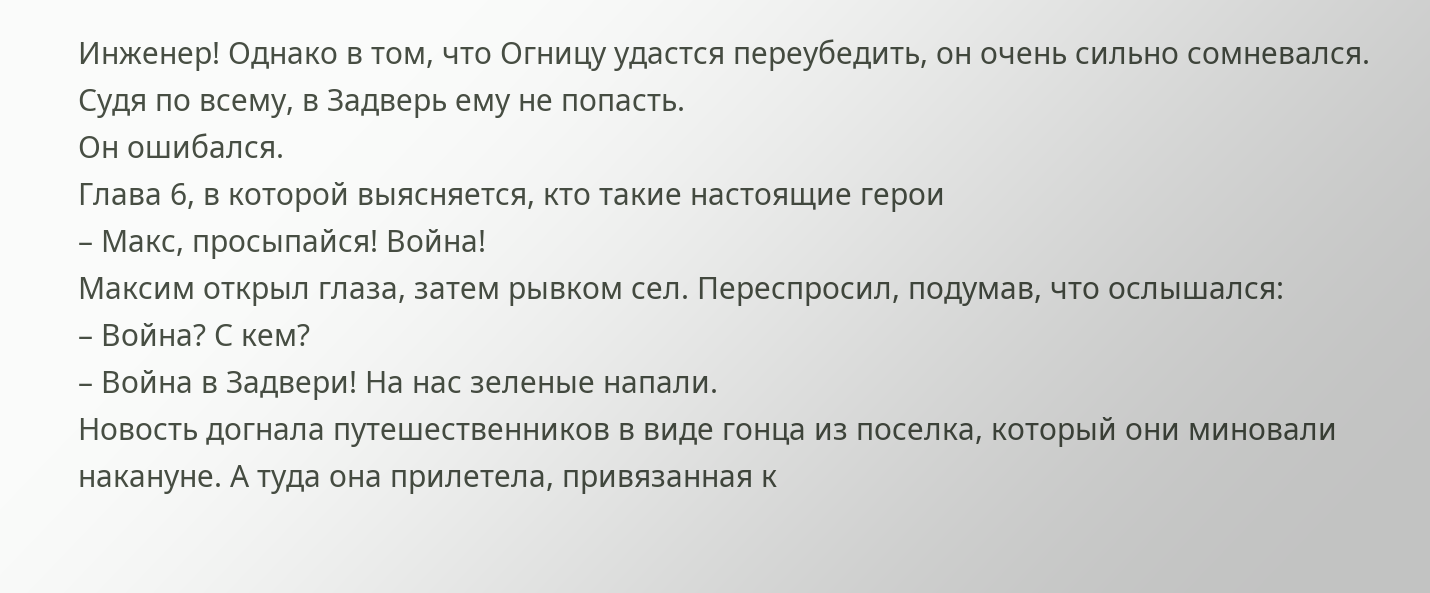Инженер! Однако в том, что Огницу удастся переубедить, он очень сильно сомневался. Судя по всему, в Задверь ему не попасть.
Он ошибался.
Глава 6, в которой выясняется, кто такие настоящие герои
– Макс, просыпайся! Война!
Максим открыл глаза, затем рывком сел. Переспросил, подумав, что ослышался:
– Война? С кем?
– Война в Задвери! На нас зеленые напали.
Новость догнала путешественников в виде гонца из поселка, который они миновали накануне. А туда она прилетела, привязанная к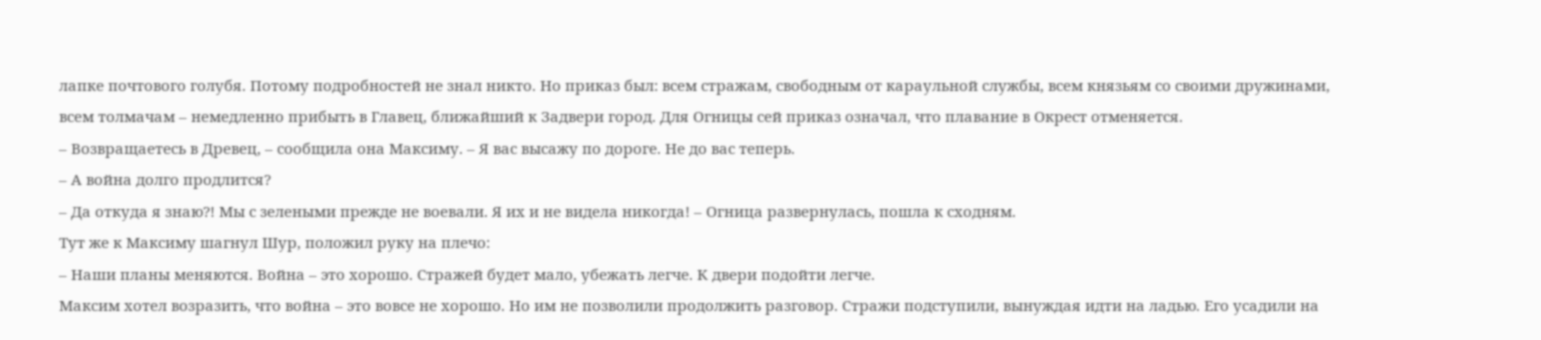лапке почтового голубя. Потому подробностей не знал никто. Но приказ был: всем стражам, свободным от караульной службы, всем князьям со своими дружинами, всем толмачам – немедленно прибыть в Главец, ближайший к Задвери город. Для Огницы сей приказ означал, что плавание в Окрест отменяется.
– Возвращаетесь в Древец, – сообщила она Максиму. – Я вас высажу по дороге. Не до вас теперь.
– А война долго продлится?
– Да откуда я знаю?! Мы с зелеными прежде не воевали. Я их и не видела никогда! – Огница развернулась, пошла к сходням.
Тут же к Максиму шагнул Шур, положил руку на плечо:
– Наши планы меняются. Война – это хорошо. Стражей будет мало, убежать легче. К двери подойти легче.
Максим хотел возразить, что война – это вовсе не хорошо. Но им не позволили продолжить разговор. Стражи подступили, вынуждая идти на ладью. Его усадили на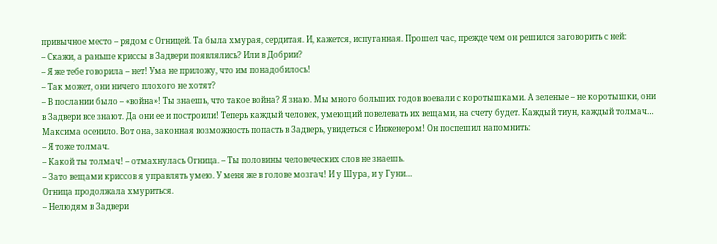привычное место – рядом с Огницей. Та была хмурая, сердитая. И, кажется, испуганная. Прошел час, прежде чем он решился заговорить с ней:
– Скажи, а раньше криссы в Задвери появлялись? Или в Добрии?
– Я же тебе говорила – нет! Ума не приложу, что им понадобилось!
– Так может, они ничего плохого не хотят?
– В послании было – «война»! Ты знаешь, что такое война? Я знаю. Мы много больших годов воевали с коротышками. А зеленые – не коротышки, они в Задвери все знают. Да они ее и построили! Теперь каждый человек, умеющий повелевать их вещами, на счету будет. Каждый тиун, каждый толмач…
Максима осенило. Вот она, законная возможность попасть в Задверь, увидеться с Инженером! Он поспешил напомнить:
– Я тоже толмач.
– Какой ты толмач! – отмахнулась Огница. – Ты половины человеческих слов не знаешь.
– Зато вещами криссов я управлять умею. У меня же в голове мозгач! И у Шура, и у Гуни…
Огница продолжала хмуриться.
– Нелюдям в Задвери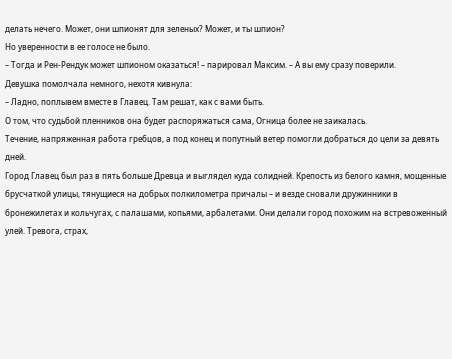делать нечего. Может, они шпионят для зеленых? Может, и ты шпион?
Но уверенности в ее голосе не было.
– Тогда и Рен-Рендук может шпионом оказаться! – парировал Максим. – А вы ему сразу поверили.
Девушка помолчала немного, нехотя кивнула:
– Ладно, поплывем вместе в Главец. Там решат, как с вами быть.
О том, что судьбой пленников она будет распоряжаться сама, Огница более не заикалась.
Течение, напряженная работа гребцов, а под конец и попутный ветер помогли добраться до цели за девять дней.
Город Главец был раз в пять больше Древца и выглядел куда солидней. Крепость из белого камня, мощенные брусчаткой улицы, тянущиеся на добрых полкилометра причалы – и везде сновали дружинники в бронежилетах и кольчугах, с палашами, копьями, арбалетами. Они делали город похожим на встревоженный улей. Тревога, страх,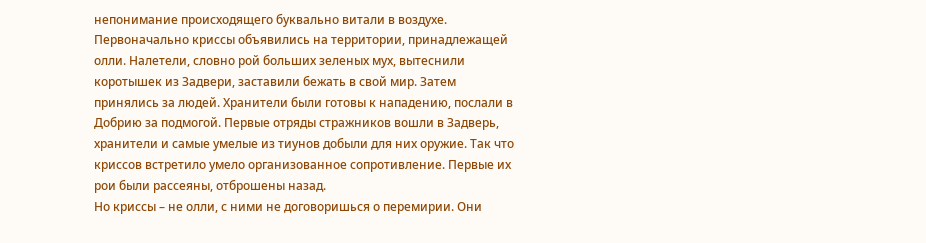непонимание происходящего буквально витали в воздухе.
Первоначально криссы объявились на территории, принадлежащей олли. Налетели, словно рой больших зеленых мух, вытеснили коротышек из Задвери, заставили бежать в свой мир. Затем принялись за людей. Хранители были готовы к нападению, послали в Добрию за подмогой. Первые отряды стражников вошли в Задверь, хранители и самые умелые из тиунов добыли для них оружие. Так что криссов встретило умело организованное сопротивление. Первые их рои были рассеяны, отброшены назад.
Но криссы – не олли, с ними не договоришься о перемирии. Они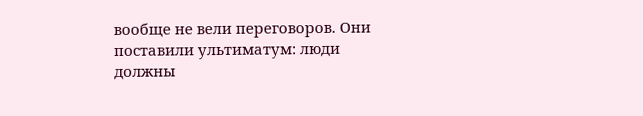вообще не вели переговоров. Они поставили ультиматум: люди должны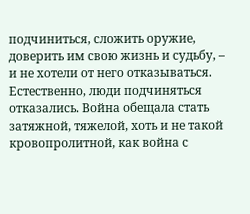подчиниться, сложить оружие, доверить им свою жизнь и судьбу, – и не хотели от него отказываться. Естественно, люди подчиняться отказались. Война обещала стать затяжной, тяжелой, хоть и не такой кровопролитной, как война с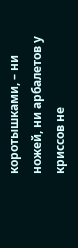коротышками, – ни ножей, ни арбалетов у криссов не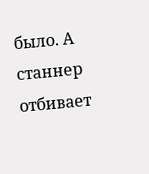было. А станнер отбивает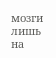мозги лишь на